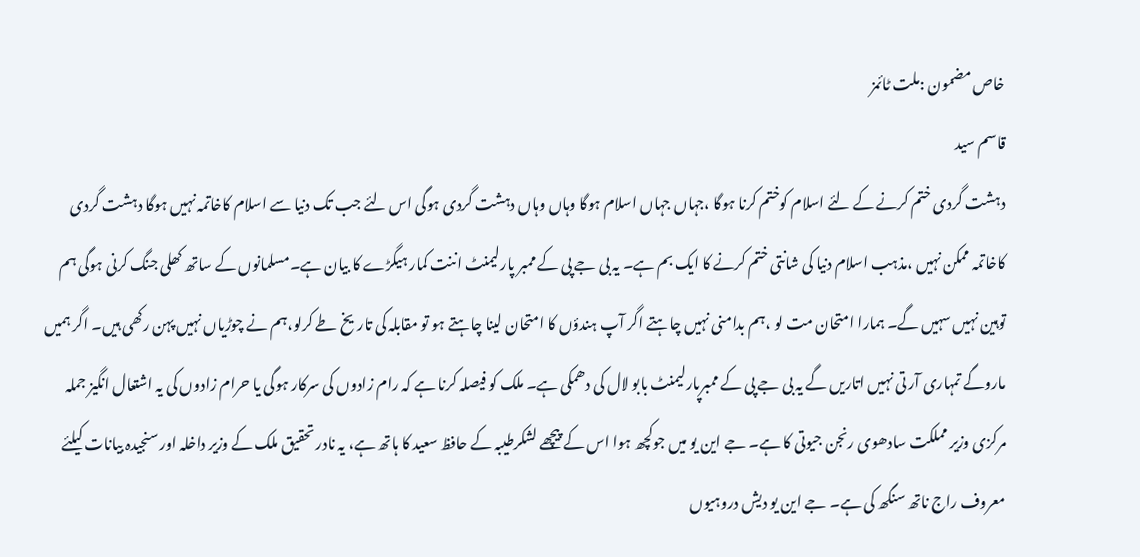خاص مضمون :ملت ٹائمز
قاسم سید
دہشت گردی ختم کرنے کے لئے اسلام کوختم کرنا ہوگا ،جہاں جہاں اسلام ہوگا وہاں وہاں دہشت گردی ہوگی اس لئے جب تک دنیا سے اسلام کاخاتمہ نہیں ہوگا دہشت گردی کاخاتمہ ممکن نہیں ،مذہب اسلام دنیا کی شانتی ختم کرنے کا ایک بم ہے۔ یہ بی جے پی کے ممبر پارلیمنٹ اننت کمار ہیگڑے کا بیان ہے۔مسلمانوں کے ساتھ کھلی جنگ کرنی ہوگی ہم توہین نہیں سہیں گے۔ ہمارا امتحان مت لو ،ہم بدامنی نہیں چاہتے اگر آپ ہندؤں کا امتحان لینا چاہتے ہو تو مقابلہ کی تاریخ طے کرلو،ہم نے چوڑیاں نہیں پہن رکھی ہیں۔ اگر ہمیں ماروگے تمہاری آر تی نہیں اتاریں گے یہ بی جے پی کے ممبرپارلیمنٹ بابو لال کی دھمکی ہے۔ ملک کو فیصلہ کرنا ہے کہ رام زادوں کی سرکار ہوگی یا حرام زادوں کی یہ اشتعال انگیز جملہ مرکزی وزیر مملکت سادھوی رنجن جیوتی کا ہے۔ جے این یو میں جوکچھ ہوا اس کے پیچھے لشکرطیبہ کے حافظ سعید کا ہاتھ ہے، یہ نادر تحقیق ملک کے وزیر داخلہ اور سنجیدہ بیانات کیلئے معروف راج ناتھ سنگھ کی ہے۔ جے این یو دیش دروہیوں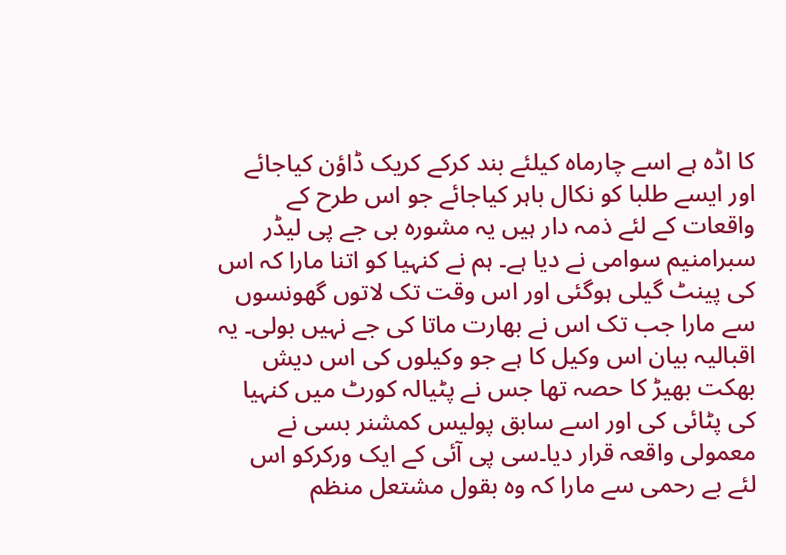کا اڈہ ہے اسے چارماہ کیلئے بند کرکے کریک ڈاؤن کیاجائے اور ایسے طلبا کو نکال باہر کیاجائے جو اس طرح کے واقعات کے لئے ذمہ دار ہیں یہ مشورہ بی جے پی لیڈر سبرامنیم سوامی نے دیا ہے۔ ہم نے کنہیا کو اتنا مارا کہ اس کی پینٹ گیلی ہوگئی اور اس وقت تک لاتوں گھونسوں سے مارا جب تک اس نے بھارت ماتا کی جے نہیں بولی۔ یہ اقبالیہ بیان اس وکیل کا ہے جو وکیلوں کی اس دیش بھکت بھیڑ کا حصہ تھا جس نے پٹیالہ کورٹ میں کنہیا کی پٹائی کی اور اسے سابق پولیس کمشنر بسی نے معمولی واقعہ قرار دیا۔سی پی آئی کے ایک ورکرکو اس لئے بے رحمی سے مارا کہ وہ بقول مشتعل منظم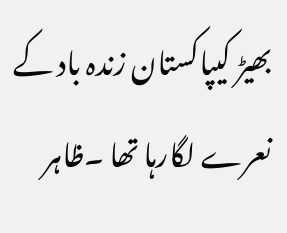بھیڑ کیپاکستان زندہ باد کے نعرے لگارہا تھا ۔ظاہر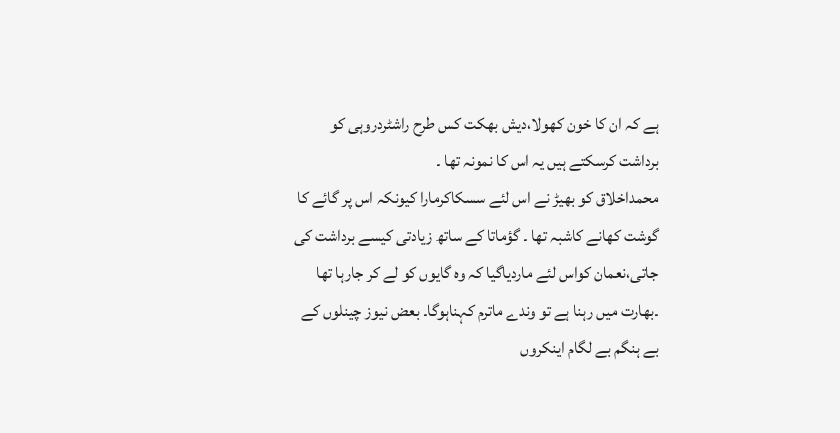ہے کہ ان کا خون کھولا،دیش بھکت کس طرح راشٹردروہی کو برداشت کرسکتے ہیں یہ اس کا نمونہ تھا ۔
محمداخلاق کو بھیڑ نے اس لئے سسکاکرمارا کیونکہ اس پر گائے کا گوشت کھانے کاشبہ تھا ۔ گؤماتا کے ساتھ زیادتی کیسے برداشت کی جاتی،نعمان کواس لئے ماردیاگیا کہ وہ گایوں کو لے کر جارہا تھا ۔بھارت میں رہنا ہے تو وندے ماترم کہناہوگا۔ بعض نیوز چینلوں کے بے ہنگم بے لگام اینکروں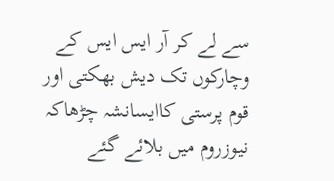سے لے کر آر ایس ایس کے وچارکوں تک دیش بھکتی اور قوم پرستی کاایسانشہ چڑھاکہ نیوزروم میں بلائے گئے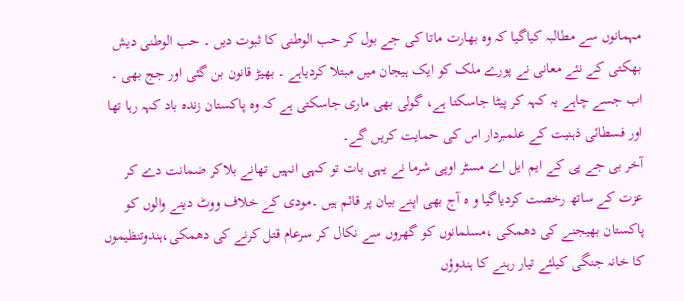مہمانوں سے مطالبہ کیاگیا کہ وہ بھارت ماتا کی جے بول کر حب الوطنی کا ثبوت دیں ۔ حب الوطنی دیش بھکتی کے نئے معانی نے پورے ملک کو ایک ہیجان میں مبتلا کردیاہے ۔ بھیڑ قانون بن گئی اور جج بھی ۔ اب جسے چاہے یہ کہہ کر پیٹا جاسکتا ہے، گولی بھی ماری جاسکتی ہے کہ وہ پاکستان زندہ باد کہہ رہا تھا اور فسطائی ذہنیت کے علمبردار اس کی حمایت کریں گے۔
آخر بی جے پی کے ایم ایل اے مسٹر اوپی شرما نے یہی بات تو کہی انہیں تھانے بلاکر ضمانت دے کر عزت کے ساتھ رخصت کردیاگیا و ہ آج بھی اپنے بیان پر قائم ہیں ۔مودی کے خلاف ووٹ دینے والوں کو پاکستان بھیجنے کی دھمکی ،مسلمانوں کو گھروں سے نکال کر سرعام قتل کرنے کی دھمکی،ہندوتنظیموں کا خانہ جنگی کیلئے تیار رہنے کا ہندوؤں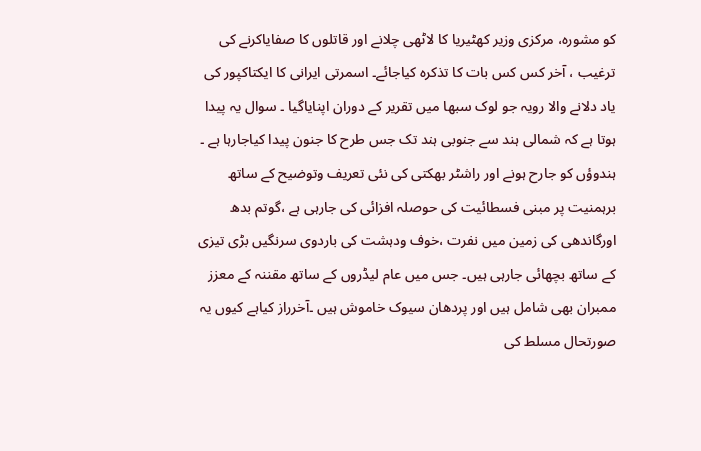کو مشورہ، مرکزی وزیر کھٹیریا کا لاٹھی چلانے اور قاتلوں کا صفایاکرنے کی ترغیب ، آخر کس کس بات کا تذکرہ کیاجائے۔ اسمرتی ایرانی کا ایکتاکپور کی یاد دلانے والا رویہ جو لوک سبھا میں تقریر کے دوران اپنایاگیا ۔ سوال یہ پیدا ہوتا ہے کہ شمالی ہند سے جنوبی ہند تک جس طرح کا جنون پیدا کیاجارہا ہے ۔ ہندوؤں کو جارح ہونے اور راشٹر بھکتی کی نئی تعریف وتوضیح کے ساتھ برہمنیت پر مبنی فسطائیت کی حوصلہ افزائی کی جارہی ہے ،گوتم بدھ اورگاندھی کی زمین میں نفرت ،خوف ودہشت کی باردوی سرنگیں بڑی تیزی کے ساتھ بچھائی جارہی ہیں۔ جس میں عام لیڈروں کے ساتھ مقننہ کے معزز ممبران بھی شامل ہیں اور پردھان سیوک خاموش ہیں ۔آخرراز کیاہے کیوں یہ صورتحال مسلط کی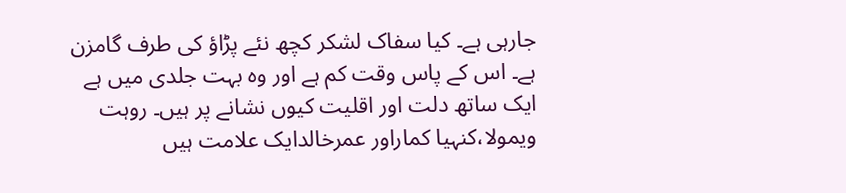جارہی ہے۔ کیا سفاک لشکر کچھ نئے پڑاؤ کی طرف گامزن ہے۔ اس کے پاس وقت کم ہے اور وہ بہت جلدی میں ہے ایک ساتھ دلت اور اقلیت کیوں نشانے پر ہیں۔ روہت ویمولا،کنہیا کماراور عمرخالدایک علامت ہیں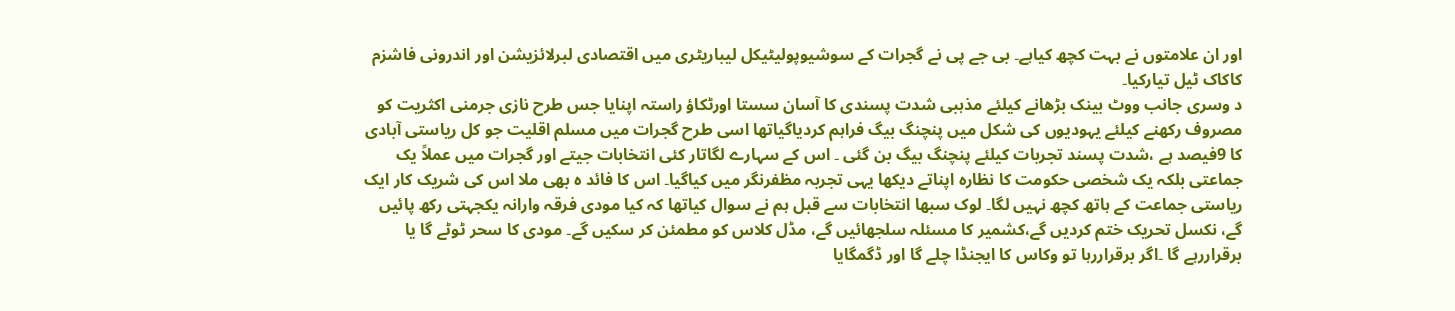اور ان علامتوں نے بہت کچھ کیاہے۔ بی جے پی نے گجرات کے سوشیوپولیٹیکل لیباریٹری میں اقتصادی لبرلائزیشن اور اندرونی فاشزم کاکاک ٹیل تیارکیا۔
د وسری جانب ووٹ بینک بڑھانے کیلئے مذہبی شدت پسندی کا آسان سستا اورٹکاؤ راستہ اپنایا جس طرح نازی جرمنی اکثریت کو مصروف رکھنے کیلئے یہودیوں کی شکل میں پنچنگ بیگ فراہم کردیاگیاتھا اسی طرح گجرات میں مسلم اقلیت جو کل ریاستی آبادی کا 9فیصد ہے ،شدت پسند تجربات کیلئے پنچنگ بیگ بن گئی ۔ اس کے سہارے لگاتار کئی انتخابات جیتے اور گجرات میں عملاً یک جماعتی بلکہ یک شخصی حکومت کا نظارہ اپناتے دیکھا یہی تجربہ مظفرنگر میں کیاگیا۔ اس کا فائد ہ بھی ملا اس کی شریک کار ایک ریاستی جماعت کے ہاتھ کچھ نہیں لگا۔ لوک سبھا انتخابات سے قبل ہم نے سوال کیاتھا کہ کیا مودی فرقہ وارانہ یکجہتی رکھ پائیں گے، نکسل تحریک ختم کردیں گے،کشمیر کا مسئلہ سلجھائیں گے، مڈل کلاس کو مطمئن کر سکیں گے۔ مودی کا سحر ٹوٹے گا یا برقراررہے گا ۔اگر برقراررہا تو وکاس کا ایجنڈا چلے گا اور ڈگمگایا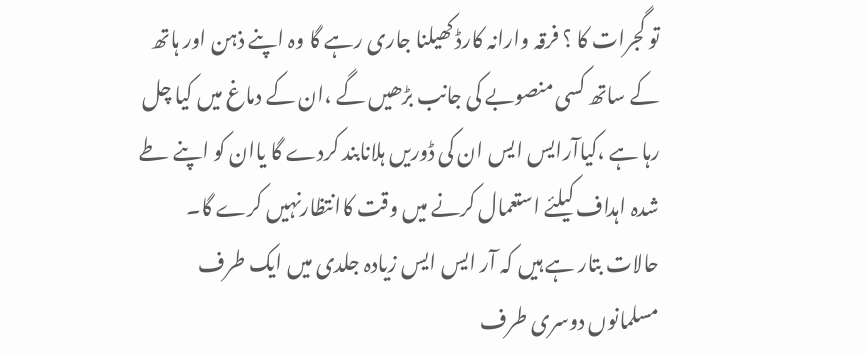تو گجرات کا ؟ فرقہ وارانہ کارڈ کھیلنا جاری رہے گا وہ اپنے ذہن اور ہاتھ کے ساتھ کسی منصوبے کی جانب بڑھیں گے ،ان کے دماغ میں کیا چل رہا ہے ،کیاآرایس ایس ان کی ڈوریں ہلانابند کردے گا یاان کو اپنے طے شدہ اہداف کیلئے استعمال کرنے میں وقت کاانتظارنہیں کرے گا۔ حالات بتار ہے ہیں کہ آر ایس ایس زیادہ جلدی میں ایک طرف مسلمانوں دوسری طرف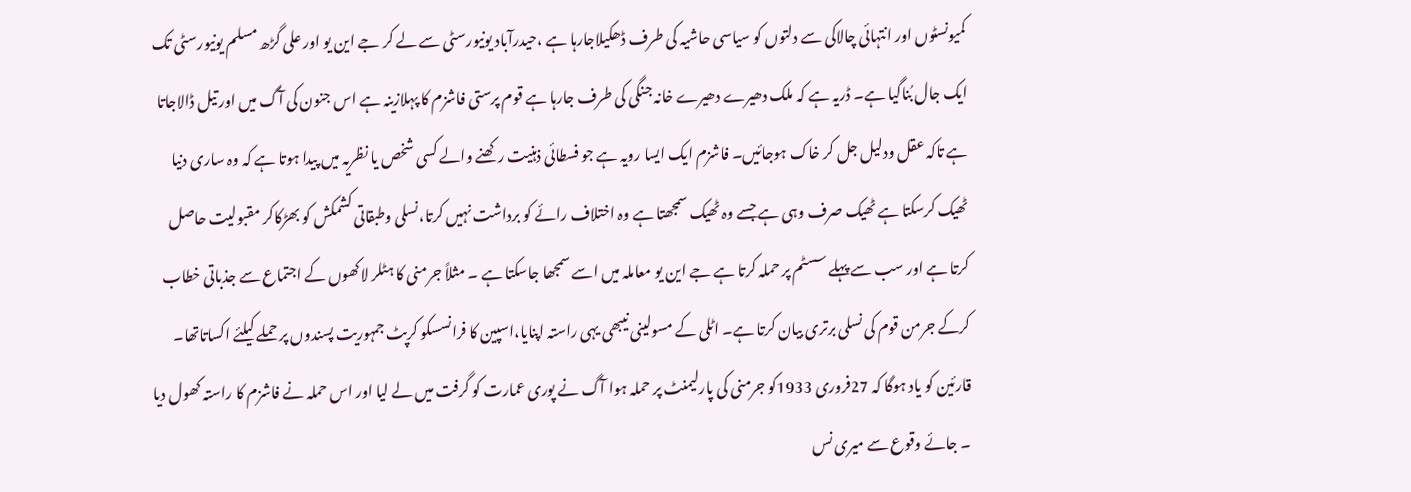کمیونسٹوں اور انتہائی چالاکی سے دلتوں کو سیاسی حاشیہ کی طرف ڈھکیلاجارہا ہے ،حیدرآباد یونیورسٹی سے لے کر جے این یو اور علی گڑھ مسلم یونیورسٹی تک ایک جال بُناگیا ہے۔ ڈریہ ہے کہ ملک دھیرے دھیرے خانہ جنگی کی طرف جارہا ہے قوم پرستی فاشزم کا پہلازینہ ہے اس جنون کی آگ میں اور تیل ڈالاجاتا ہے تاکہ عقل ودلیل جل کر خاک ہوجائیں۔ فاشزم ایک ایسا رویہ ہے جو فسطائی ذہنیت رکھنے والے کسی شخص یا نظریہ میں پیدا ہوتا ہے کہ وہ ساری دنیا ٹھیک کرسکتا ہے ٹھیک صرف وہی ہے جسے وہ ٹھیک سمجھتا ہے وہ اختلاف رائے کو برداشت نہیں کرتا،نسلی وطبقاتی کشمکش کو بھڑکاکر مقبولیت حاصل کرتا ہے اور سب سے پہلے سسٹم پر حملہ کرتا ہے جے این یو معاملہ میں اسے سمجھا جاسکتا ہے ۔ مثلاً جرمنی کا ہٹلر لاکھوں کے اجتماع سے جذباتی خطاب کرکے جرمن قوم کی نسلی برتری بیان کرتا ہے۔ اٹلی کے مسولینی نیبھی یہی راستہ اپنایا،اسپین کا فرانسسکو کرپٹ جمہوریت پسندوں پر حملے کیلئے اکساتاتھا۔
قارئین کو یاد ہوگا کہ 27فروری 1933کو جرمنی کی پارلیمنٹ پر حملہ ہوا آگ نے پوری عمارت کو گرفت میں لے لیا اور اس حملہ نے فاشزم کا راستہ کھول دیا ۔ جائے وقوع سے میری نس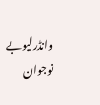وانڈرلیوبے نوجوان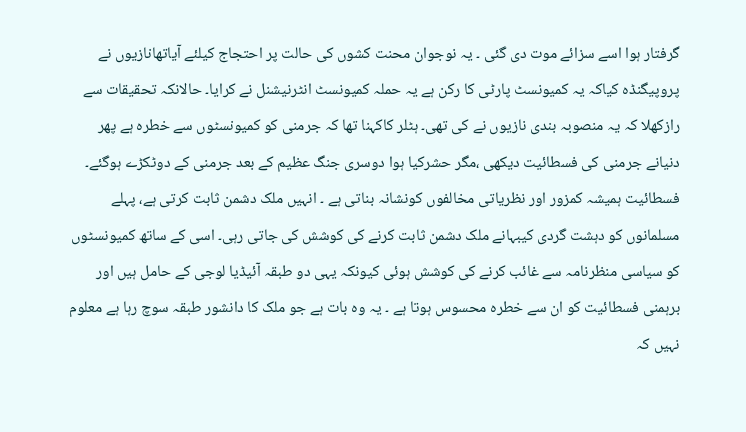گرفتار ہوا اسے سزائے موت دی گئی ۔ یہ نوجوان محنت کشوں کی حالت پر احتجاج کیلئے آیاتھانازیوں نے پروپیگنڈہ کیاکہ یہ کمیونسٹ پارٹی کا رکن ہے یہ حملہ کمیونسٹ انٹرنیشنل نے کرایا۔ حالانکہ تحقیقات سے رازکھلا کہ یہ منصوبہ بندی نازیوں نے کی تھی۔ ہٹلر کاکہنا تھا کہ جرمنی کو کمیونسٹوں سے خطرہ ہے پھر دنیانے جرمنی کی فسطائیت دیکھی ،مگر حشرکیا ہوا دوسری جنگ عظیم کے بعد جرمنی کے دوٹکڑے ہوگئے۔ فسطائیت ہمیشہ کمزور اور نظریاتی مخالفوں کونشانہ بناتی ہے ۔ انہیں ملک دشمن ثابت کرتی ہے، پہلے مسلمانوں کو دہشت گردی کیبہانے ملک دشمن ثابت کرنے کی کوشش کی جاتی رہی۔ اسی کے ساتھ کمیونسٹوں کو سیاسی منظرنامہ سے غائب کرنے کی کوشش ہوئی کیونکہ یہی دو طبقہ آئیڈیا لوجی کے حامل ہیں اور برہمنی فسطائیت کو ان سے خطرہ محسوس ہوتا ہے ۔ یہ وہ بات ہے جو ملک کا دانشور طبقہ سوچ رہا ہے معلوم نہیں کہ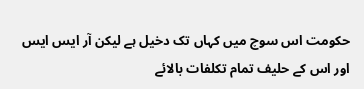حکومت اس سوچ میں کہاں تک دخیل ہے لیکن آر ایس ایس اور اس کے حلیف تمام تکلفات بالائے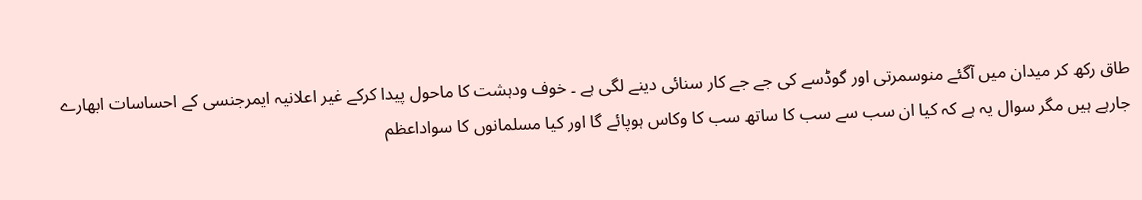طاق رکھ کر میدان میں آگئے منوسمرتی اور گوڈسے کی جے جے کار سنائی دینے لگی ہے ۔ خوف ودہشت کا ماحول پیدا کرکے غیر اعلانیہ ایمرجنسی کے احساسات ابھارے جارہے ہیں مگر سوال یہ ہے کہ کیا ان سب سے سب کا ساتھ سب کا وکاس ہوپائے گا اور کیا مسلمانوں کا سواداعظم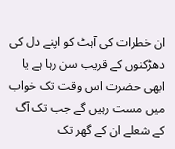ان خطرات کی آہٹ کو اپنے دل کی دھڑکنوں کے قریب سن رہا ہے یا ابھی حضرت اس وقت تک خواب میں مست رہیں گے جب تک آگ کے شعلے ان کے گھر تک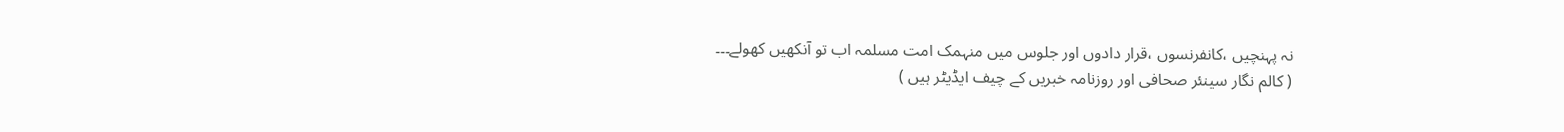نہ پہنچیں ،کانفرنسوں ،قرار دادوں اور جلوس میں منہمک امت مسلمہ اب تو آنکھیں کھولے۔۔۔
( کالم نگار سینئر صحافی اور روزنامہ خبریں کے چیف ایڈیٹر ہیں )